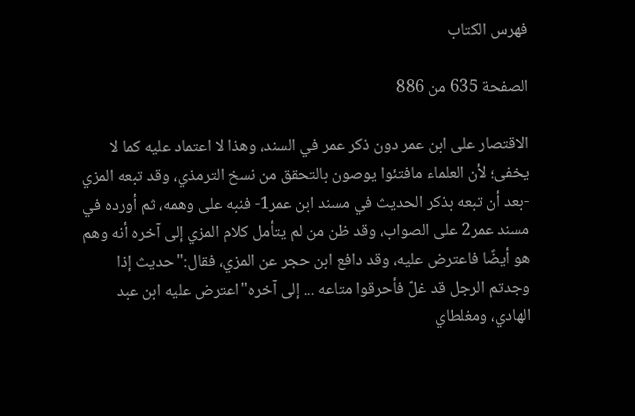فهرس الكتاب

الصفحة 635 من 886

الاقتصار على ابن عمر دون ذكر عمر في السند، وهذا لا اعتماد عليه كما لا يخفى؛ لأن العلماء مافتئوا يوصون بالتحقق من نسخ الترمذي، وقد تبعه المزي -بعد أن تبعه بذكر الحديث في مسند ابن عمر1- فنبه على وهمه، ثم أورده في مسند عمر2 على الصواب، وقد ظن من لم يتأمل كلام المزي إلى آخره أنه وهم هو أيضًا فاعترض عليه، وقد دافع ابن حجر عن المزي، فقال:"حديث إذا وجدتم الرجل قد غلّ فأحرقوا متاعه ... إلى آخره"اعترض عليه ابن عبد الهادي، ومغلطاي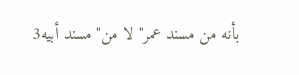بأنه من مسند عمر"لا من"مسند أبيه3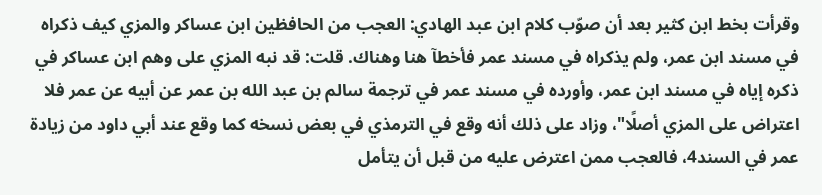وقرأت بخط ابن كثير بعد أن صوّب كلام ابن عبد الهادي: العجب من الحافظين ابن عساكر والمزي كيف ذكراه في مسند ابن عمر، ولم يذكراه في مسند عمر فأخطآ هنا وهناك. قلت: قد نبه المزي على وهم ابن عساكر في ذكره إياه في مسند ابن عمر، وأورده في مسند عمر في ترجمة سالم بن عبد الله بن عمر عن أبيه عن عمر فلا اعتراض على المزي أصلًا"، وزاد على ذلك أنه وقع في الترمذي في بعض نسخه كما وقع عند أبي داود من زيادة عمر في السند4، فالعجب ممن اعترض عليه من قبل أن يتأمل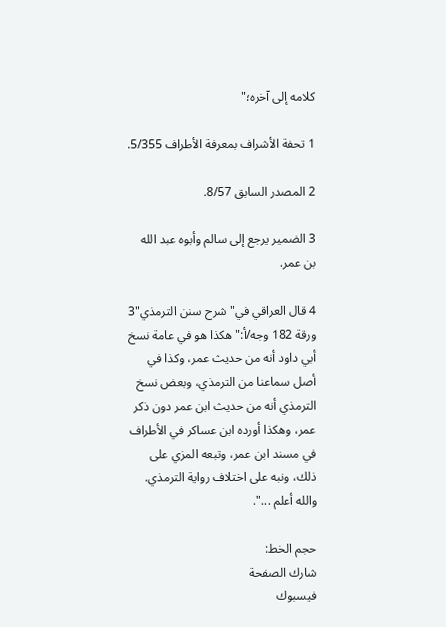كلامه إلى آخره؛"

1 تحفة الأشراف بمعرفة الأطراف 5/355.

2 المصدر السابق 8/57.

3 الضمير يرجع إلى سالم وأبوه عبد الله بن عمر.

4 قال العراقي في"شرح سنن الترمذي"3 ورقة 182 وجه/أ:"هكذا هو في عامة نسخ أبي داود أنه من حديث عمر، وكذا في أصل سماعنا من الترمذي، وبعض نسخ الترمذي أنه من حديث ابن عمر دون ذكر عمر، وهكذا أورده ابن عساكر في الأطراف في مسند ابن عمر، وتبعه المزي على ذلك، ونبه على اختلاف رواية الترمذي. والله أعلم ...".

حجم الخط:
شارك الصفحة
فيسبوك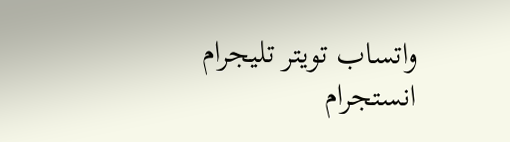واتساب تويتر تليجرام انستجرام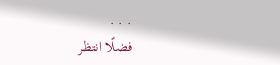. . .
فضلًا انتظر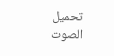تحميل الصوت